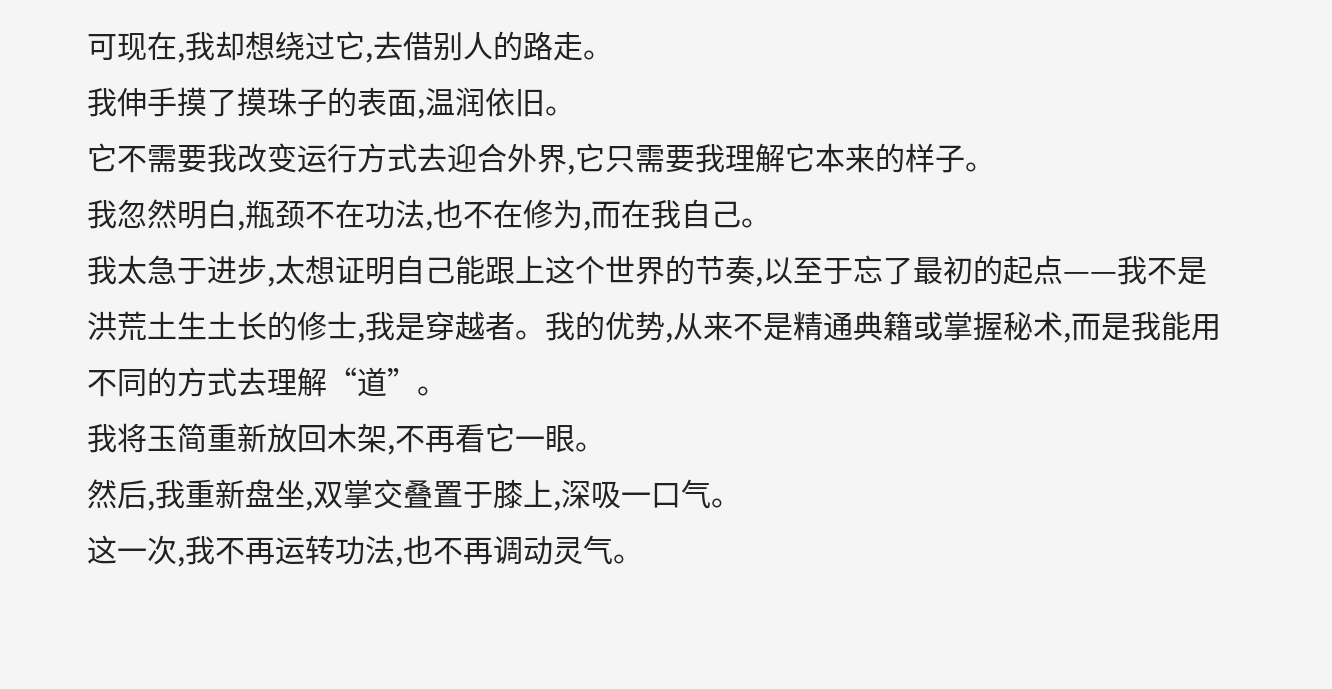可现在,我却想绕过它,去借别人的路走。
我伸手摸了摸珠子的表面,温润依旧。
它不需要我改变运行方式去迎合外界,它只需要我理解它本来的样子。
我忽然明白,瓶颈不在功法,也不在修为,而在我自己。
我太急于进步,太想证明自己能跟上这个世界的节奏,以至于忘了最初的起点——我不是洪荒土生土长的修士,我是穿越者。我的优势,从来不是精通典籍或掌握秘术,而是我能用不同的方式去理解“道”。
我将玉简重新放回木架,不再看它一眼。
然后,我重新盘坐,双掌交叠置于膝上,深吸一口气。
这一次,我不再运转功法,也不再调动灵气。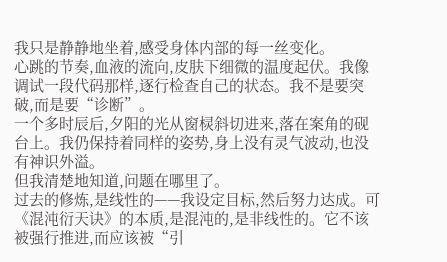我只是静静地坐着,感受身体内部的每一丝变化。
心跳的节奏,血液的流向,皮肤下细微的温度起伏。我像调试一段代码那样,逐行检查自己的状态。我不是要突破,而是要“诊断”。
一个多时辰后,夕阳的光从窗棂斜切进来,落在案角的砚台上。我仍保持着同样的姿势,身上没有灵气波动,也没有神识外溢。
但我清楚地知道,问题在哪里了。
过去的修炼,是线性的——我设定目标,然后努力达成。可《混沌衍天诀》的本质,是混沌的,是非线性的。它不该被强行推进,而应该被“引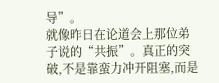导”。
就像昨日在论道会上那位弟子说的“共振”。真正的突破,不是靠蛮力冲开阻塞,而是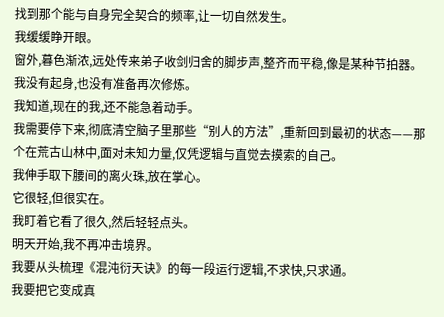找到那个能与自身完全契合的频率,让一切自然发生。
我缓缓睁开眼。
窗外,暮色渐浓,远处传来弟子收剑归舍的脚步声,整齐而平稳,像是某种节拍器。
我没有起身,也没有准备再次修炼。
我知道,现在的我,还不能急着动手。
我需要停下来,彻底清空脑子里那些“别人的方法”,重新回到最初的状态——那个在荒古山林中,面对未知力量,仅凭逻辑与直觉去摸索的自己。
我伸手取下腰间的离火珠,放在掌心。
它很轻,但很实在。
我盯着它看了很久,然后轻轻点头。
明天开始,我不再冲击境界。
我要从头梳理《混沌衍天诀》的每一段运行逻辑,不求快,只求通。
我要把它变成真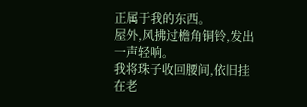正属于我的东西。
屋外,风拂过檐角铜铃,发出一声轻响。
我将珠子收回腰间,依旧挂在老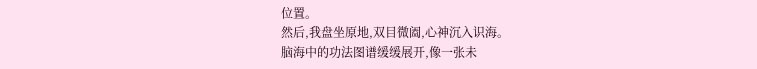位置。
然后,我盘坐原地,双目微阖,心神沉入识海。
脑海中的功法图谱缓缓展开,像一张未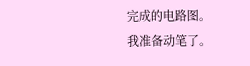完成的电路图。
我准备动笔了。